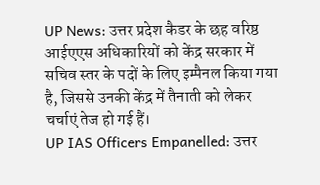UP News: उत्तर प्रदेश कैडर के छह वरिष्ठ आईएएस अधिकारियों को केंद्र सरकार में सचिव स्तर के पदों के लिए इम्पैनल किया गया है, जिससे उनकी केंद्र में तैनाती को लेकर चर्चाएं तेज हो गई हैं।
UP IAS Officers Empanelled: उत्तर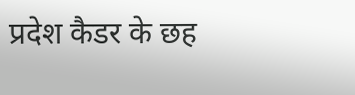प्रदेश कैडर के छह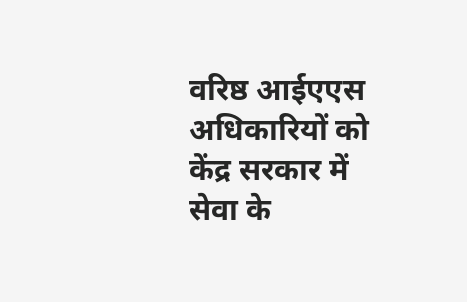वरिष्ठ आईएएस अधिकारियों को केंद्र सरकार में सेवा के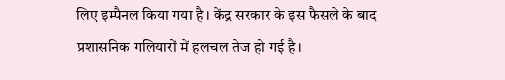लिए इम्पैनल किया गया है। केंद्र सरकार के इस फैसले के बाद प्रशासनिक गलियारों में हलचल तेज हो गई है।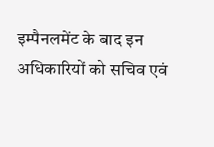इम्पैनलमेंट के बाद इन अधिकारियों को सचिव एवं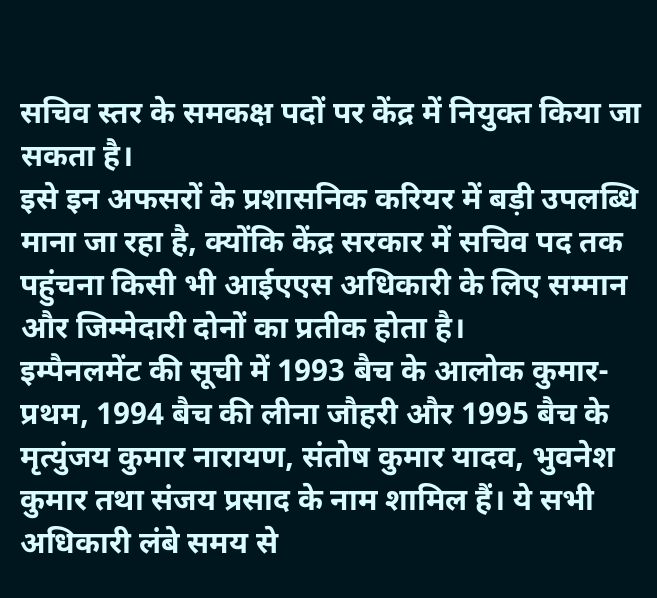सचिव स्तर के समकक्ष पदों पर केंद्र में नियुक्त किया जा सकता है।
इसे इन अफसरों के प्रशासनिक करियर में बड़ी उपलब्धि माना जा रहा है, क्योंकि केंद्र सरकार में सचिव पद तक पहुंचना किसी भी आईएएस अधिकारी के लिए सम्मान और जिम्मेदारी दोनों का प्रतीक होता है।
इम्पैनलमेंट की सूची में 1993 बैच के आलोक कुमार-प्रथम, 1994 बैच की लीना जौहरी और 1995 बैच के मृत्युंजय कुमार नारायण, संतोष कुमार यादव, भुवनेश कुमार तथा संजय प्रसाद के नाम शामिल हैं। ये सभी अधिकारी लंबे समय से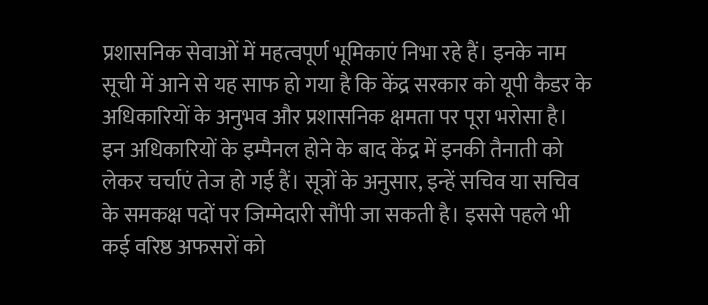प्रशासनिक सेवाओं में महत्वपूर्ण भूमिकाएं निभा रहे हैं। इनके नाम सूची में आने से यह साफ हो गया है कि केंद्र सरकार को यूपी कैडर के अधिकारियों के अनुभव और प्रशासनिक क्षमता पर पूरा भरोसा है।
इन अधिकारियों के इम्पैनल होने के बाद केंद्र में इनकी तैनाती को लेकर चर्चाएं तेज हो गई हैं। सूत्रों के अनुसार, इन्हें सचिव या सचिव के समकक्ष पदों पर जिम्मेदारी सौंपी जा सकती है। इससे पहले भी कई वरिष्ठ अफसरों को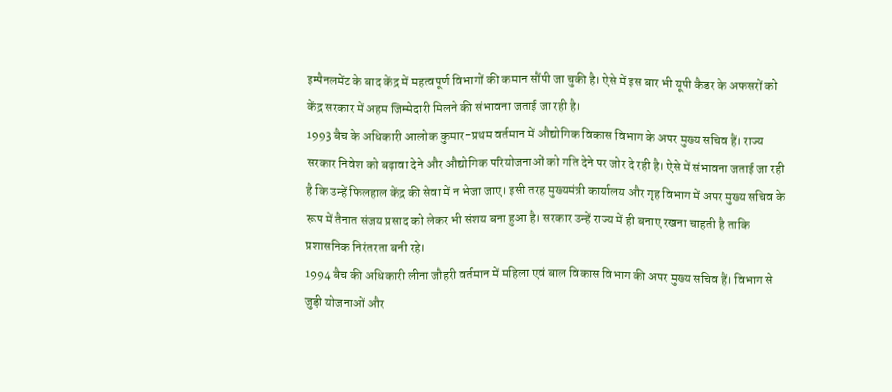इम्पैनलमेंट के बाद केंद्र में महत्वपूर्ण विभागों की कमान सौंपी जा चुकी है। ऐसे में इस बार भी यूपी कैडर के अफसरों को केंद्र सरकार में अहम जिम्मेदारी मिलने की संभावना जताई जा रही है।
1993 बैच के अधिकारी आलोक कुमार-प्रथम वर्तमान में औद्योगिक विकास विभाग के अपर मुख्य सचिव हैं। राज्य सरकार निवेश को बढ़ावा देने और औद्योगिक परियोजनाओं को गति देने पर जोर दे रही है। ऐसे में संभावना जताई जा रही है कि उन्हें फिलहाल केंद्र की सेवा में न भेजा जाए। इसी तरह मुख्यमंत्री कार्यालय और गृह विभाग में अपर मुख्य सचिव के रूप में तैनात संजय प्रसाद को लेकर भी संशय बना हुआ है। सरकार उन्हें राज्य में ही बनाए रखना चाहती है ताकि प्रशासनिक निरंतरता बनी रहे।
1994 बैच की अधिकारी लीना जौहरी वर्तमान में महिला एवं बाल विकास विभाग की अपर मुख्य सचिव हैं। विभाग से जुड़ी योजनाओं और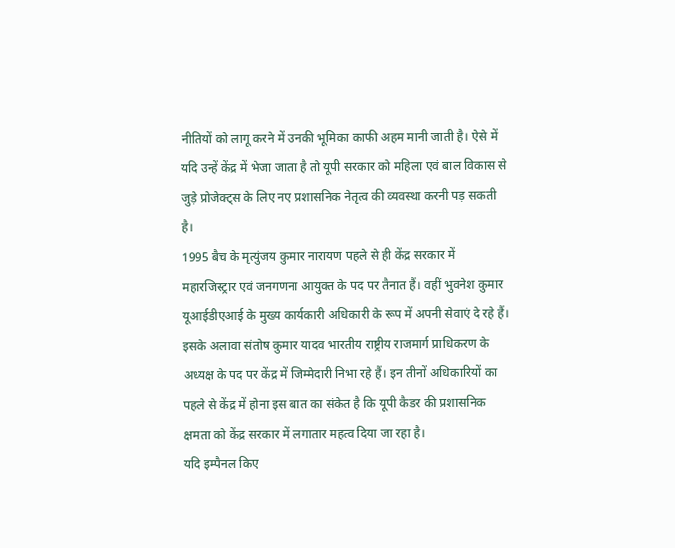नीतियों को लागू करने में उनकी भूमिका काफी अहम मानी जाती है। ऐसे में यदि उन्हें केंद्र में भेजा जाता है तो यूपी सरकार को महिला एवं बाल विकास से जुड़े प्रोजेक्ट्स के लिए नए प्रशासनिक नेतृत्व की व्यवस्था करनी पड़ सकती है।
1995 बैच के मृत्युंजय कुमार नारायण पहले से ही केंद्र सरकार में महारजिस्ट्रार एवं जनगणना आयुक्त के पद पर तैनात हैं। वहीं भुवनेश कुमार यूआईडीएआई के मुख्य कार्यकारी अधिकारी के रूप में अपनी सेवाएं दे रहे हैं। इसके अलावा संतोष कुमार यादव भारतीय राष्ट्रीय राजमार्ग प्राधिकरण के अध्यक्ष के पद पर केंद्र में जिम्मेदारी निभा रहे हैं। इन तीनों अधिकारियों का पहले से केंद्र में होना इस बात का संकेत है कि यूपी कैडर की प्रशासनिक क्षमता को केंद्र सरकार में लगातार महत्व दिया जा रहा है।
यदि इम्पैनल किए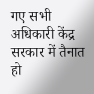गए सभी अधिकारी केंद्र सरकार में तैनात हो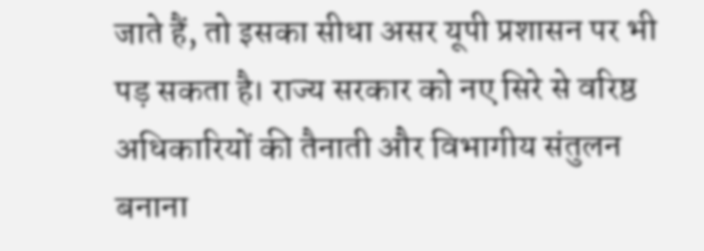जाते हैं, तो इसका सीधा असर यूपी प्रशासन पर भी पड़ सकता है। राज्य सरकार को नए सिरे से वरिष्ठ अधिकारियों की तैनाती और विभागीय संतुलन बनाना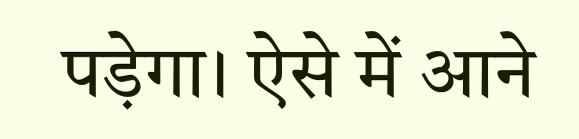पड़ेगा। ऐसे में आने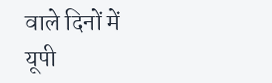वाले दिनों में यूपी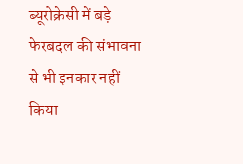ब्यूरोक्रेसी में बड़े फेरबदल की संभावना से भी इनकार नहीं किया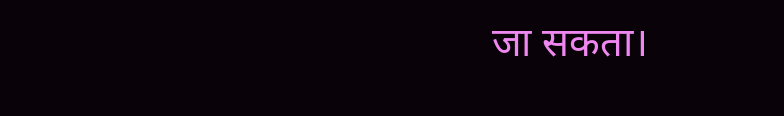जा सकता।